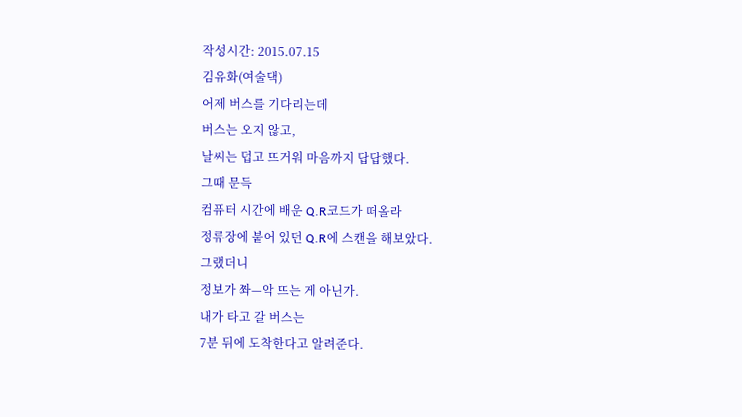작성시간: 2015.07.15
김유화(여술댁)
어제 버스를 기다리는데
버스는 오지 않고,
날씨는 덥고 뜨거워 마음까지 답답했다.
그때 문득
컴퓨터 시간에 배운 Q.R코드가 떠올라
정류장에 붙어 있던 Q.R에 스캔을 해보았다.
그랬더니
정보가 쫘—악 뜨는 게 아닌가.
내가 타고 갈 버스는
7분 뒤에 도착한다고 알려준다.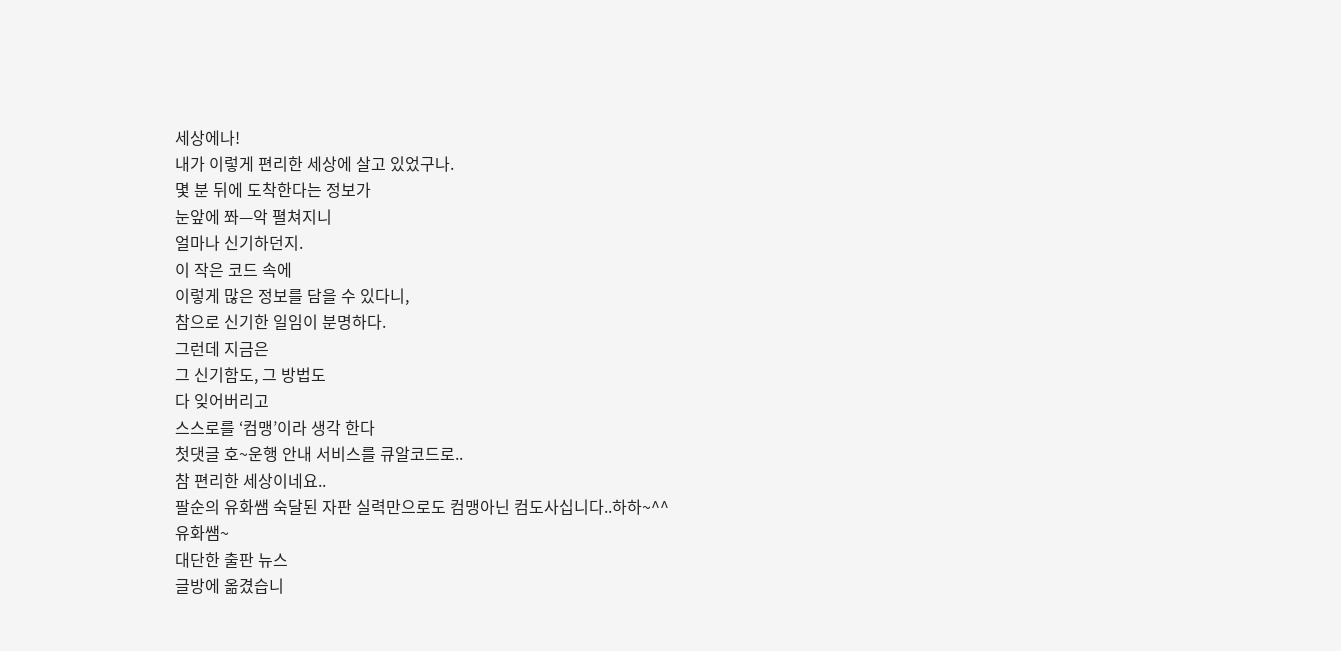세상에나!
내가 이렇게 편리한 세상에 살고 있었구나.
몇 분 뒤에 도착한다는 정보가
눈앞에 쫘—악 펼쳐지니
얼마나 신기하던지.
이 작은 코드 속에
이렇게 많은 정보를 담을 수 있다니,
참으로 신기한 일임이 분명하다.
그런데 지금은
그 신기함도, 그 방법도
다 잊어버리고
스스로를 ‘컴맹’이라 생각 한다
첫댓글 호~운행 안내 서비스를 큐알코드로..
참 편리한 세상이네요..
팔순의 유화쌤 숙달된 자판 실력만으로도 컴맹아닌 컴도사십니다..하하~^^
유화쌤~
대단한 출판 뉴스
글방에 옮겼습니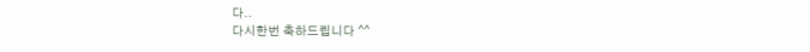다..
다시한번 축하드립니다 ^^